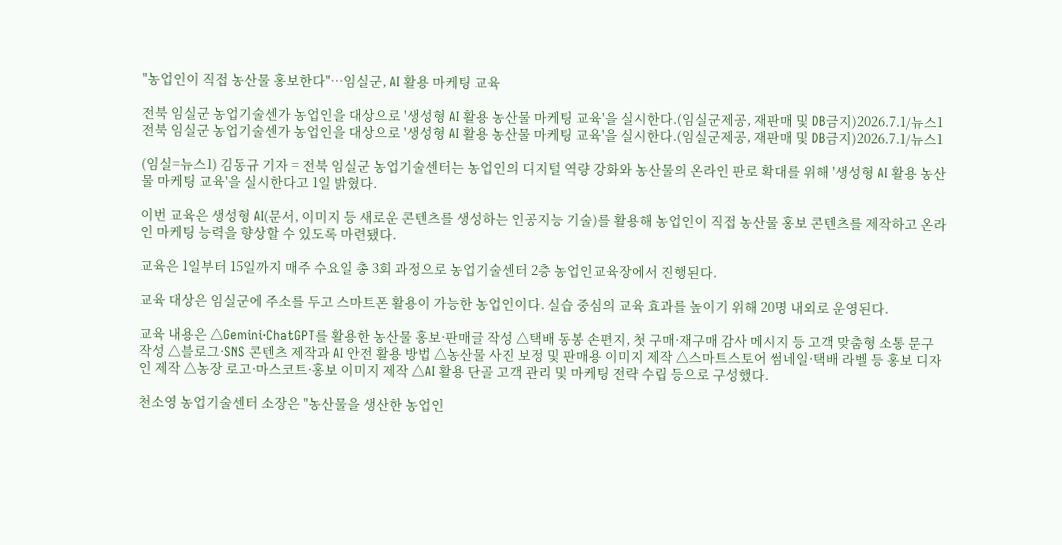"농업인이 직접 농산물 홍보한다"…임실군, AI 활용 마케팅 교육

전북 임실군 농업기술센가 농업인을 대상으로 '생성형 AI 활용 농산물 마케팅 교육'을 실시한다.(임실군제공, 재판매 및 DB금지)2026.7.1/뉴스1
전북 임실군 농업기술센가 농업인을 대상으로 '생성형 AI 활용 농산물 마케팅 교육'을 실시한다.(임실군제공, 재판매 및 DB금지)2026.7.1/뉴스1

(임실=뉴스1) 김동규 기자 = 전북 임실군 농업기술센터는 농업인의 디지털 역량 강화와 농산물의 온라인 판로 확대를 위해 '생성형 AI 활용 농산물 마케팅 교육'을 실시한다고 1일 밝혔다.

이번 교육은 생성형 AI(문서, 이미지 등 새로운 콘텐츠를 생성하는 인공지능 기술)를 활용해 농업인이 직접 농산물 홍보 콘텐츠를 제작하고 온라인 마케팅 능력을 향상할 수 있도록 마련됐다.

교육은 1일부터 15일까지 매주 수요일 총 3회 과정으로 농업기술센터 2층 농업인교육장에서 진행된다.

교육 대상은 임실군에 주소를 두고 스마트폰 활용이 가능한 농업인이다. 실습 중심의 교육 효과를 높이기 위해 20명 내외로 운영된다.

교육 내용은 △Gemini·ChatGPT를 활용한 농산물 홍보·판매글 작성 △택배 동봉 손편지, 첫 구매·재구매 감사 메시지 등 고객 맞춤형 소통 문구 작성 △블로그·SNS 콘텐츠 제작과 AI 안전 활용 방법 △농산물 사진 보정 및 판매용 이미지 제작 △스마트스토어 썸네일·택배 라벨 등 홍보 디자인 제작 △농장 로고·마스코트·홍보 이미지 제작 △AI 활용 단골 고객 관리 및 마케팅 전략 수립 등으로 구성했다.

천소영 농업기술센터 소장은 "농산물을 생산한 농업인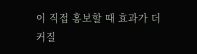이 직접 홍보할 때 효과가 더 커질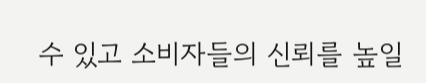수 있고 소비자들의 신뢰를 높일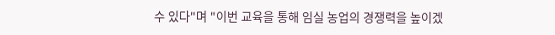수 있다"며 "이번 교육을 통해 임실 농업의 경쟁력을 높이겠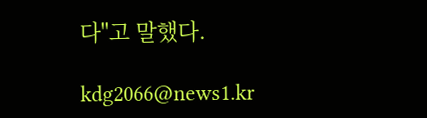다"고 말했다.

kdg2066@news1.kr